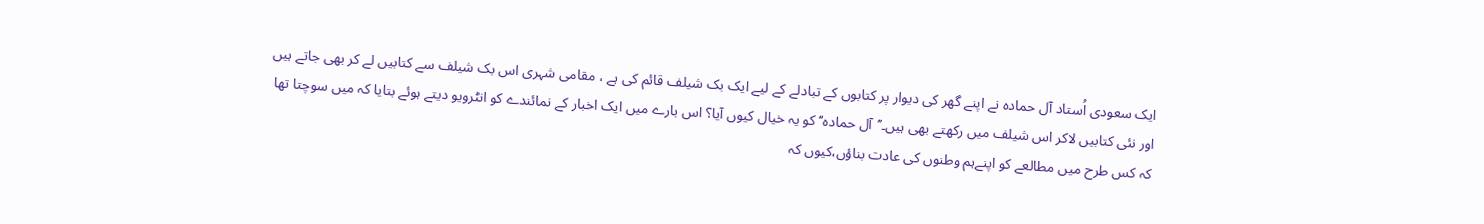ایک سعودی اُستاد آل حمادہ نے اپنے گھر کی دیوار پر کتابوں کے تبادلے کے لیے ایک بک شیلف قائم کی ہے ، مقامی شہری اس بک شیلف سے کتابیں لے کر بھی جاتے ہیں اور نئی کتابیں لاکر اس شیلف میں رکھتے بھی ہیں۔’’آل حمادہ‘‘ کو یہ خیال کیوں آیا؟ اس بارے میں ایک اخبار کے نمائندے کو انٹرویو دیتے ہوئے بتایا کہ میں سوچتا تھا کہ کس طرح میں مطالعے کو اپنےہم وطنوں کی عادت بناؤں،کیوں کہ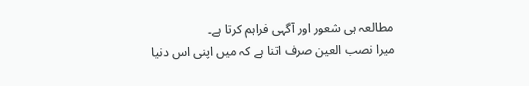مطالعہ ہی شعور اور آگہی فراہم کرتا ہے۔
میرا نصب العین صرف اتنا ہے کہ میں اپنی اس دنیا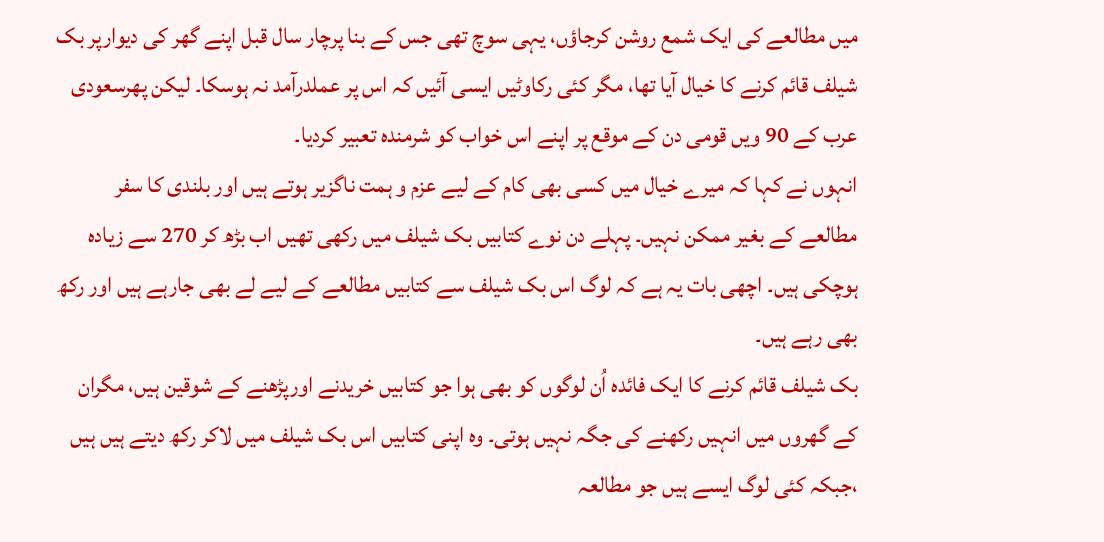میں مطالعے کی ایک شمع روشن کرجاؤں، یہی سوچ تھی جس کے بنا پرچار سال قبل اپنے گھر کی دیوارپر بک شیلف قائم کرنے کا خیال آیا تھا، مگر کئی رکاوٹیں ایسی آئیں کہ اس پر عملدرآمد نہ ہوسکا۔ لیکن پھرسعودی عرب کے 90 ویں قومی دن کے موقع پر اپنے اس خواب کو شرمندہ تعبیر کردیا۔
انہوں نے کہا کہ میرے خیال میں کسی بھی کام کے لیے عزم و ہمت ناگزیر ہوتے ہیں اور بلندی کا سفر مطالعے کے بغیر ممکن نہیں۔ پہلے دن نوے کتابیں بک شیلف میں رکھی تھیں اب بڑھ کر 270 سے زیادہ ہوچکی ہیں۔ اچھی بات یہ ہے کہ لوگ اس بک شیلف سے کتابیں مطالعے کے لیے لے بھی جارہے ہیں اور رکھ بھی رہے ہیں۔
بک شیلف قائم کرنے کا ایک فائدہ اُن لوگوں کو بھی ہوا جو کتابیں خریدنے اورپڑھنے کے شوقین ہیں، مگران کے گھروں میں انہیں رکھنے کی جگہ نہیں ہوتی۔ وہ اپنی کتابیں اس بک شیلف میں لاکر رکھ دیتے ہیں ہیں ،جبکہ کئی لوگ ایسے ہیں جو مطالعہ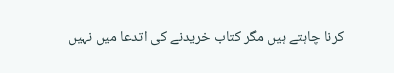کرنا چاہتے ہیں مگر کتاب خریدنے کی اتدعا میں نہیں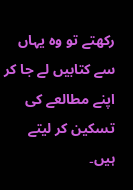رکھتے تو وہ یہاں سے کتابیں لے جا کر اپنے مطالعے کی تسکین کر لیتے ہیں۔